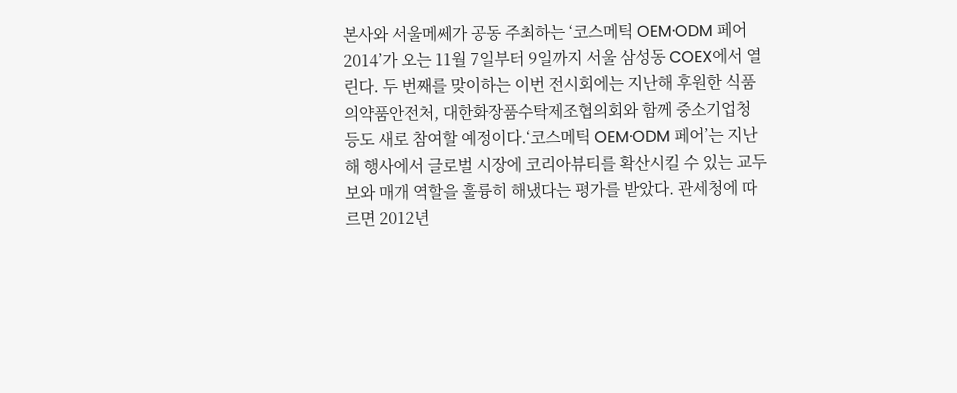본사와 서울메쎄가 공동 주최하는 ‘코스메틱 OEM·ODM 페어 2014’가 오는 11월 7일부터 9일까지 서울 삼성동 COEX에서 열린다. 두 번째를 맞이하는 이번 전시회에는 지난해 후원한 식품의약품안전처, 대한화장품수탁제조협의회와 함께 중소기업청 등도 새로 참여할 예정이다.‘코스메틱 OEM·ODM 페어’는 지난해 행사에서 글로벌 시장에 코리아뷰티를 확산시킬 수 있는 교두보와 매개 역할을 훌륭히 해냈다는 평가를 받았다. 관세청에 따르면 2012년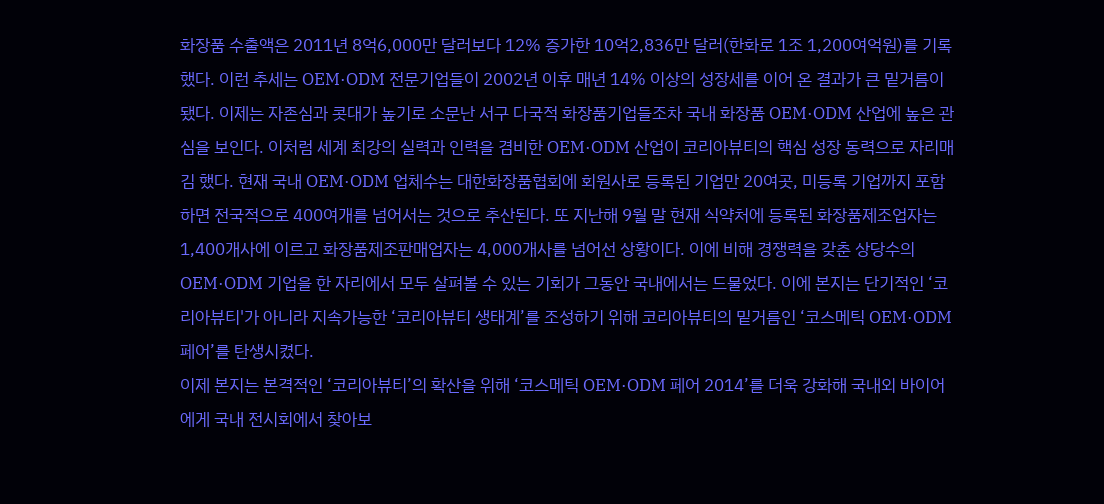화장품 수출액은 2011년 8억6,000만 달러보다 12% 증가한 10억2,836만 달러(한화로 1조 1,200여억원)를 기록했다. 이런 추세는 OEM·ODM 전문기업들이 2002년 이후 매년 14% 이상의 성장세를 이어 온 결과가 큰 밑거름이 됐다. 이제는 자존심과 콧대가 높기로 소문난 서구 다국적 화장품기업들조차 국내 화장품 OEM·ODM 산업에 높은 관심을 보인다. 이처럼 세계 최강의 실력과 인력을 겸비한 OEM·ODM 산업이 코리아뷰티의 핵심 성장 동력으로 자리매김 했다. 현재 국내 OEM·ODM 업체수는 대한화장품협회에 회원사로 등록된 기업만 20여곳, 미등록 기업까지 포함하면 전국적으로 400여개를 넘어서는 것으로 추산된다. 또 지난해 9월 말 현재 식약처에 등록된 화장품제조업자는 1,400개사에 이르고 화장품제조판매업자는 4,000개사를 넘어선 상황이다. 이에 비해 경쟁력을 갖춘 상당수의 OEM·ODM 기업을 한 자리에서 모두 살펴볼 수 있는 기회가 그동안 국내에서는 드물었다. 이에 본지는 단기적인 ‘코리아뷰티'가 아니라 지속가능한 ‘코리아뷰티 생태계’를 조성하기 위해 코리아뷰티의 밑거름인 ‘코스메틱 OEM·ODM 페어’를 탄생시켰다.
이제 본지는 본격적인 ‘코리아뷰티’의 확산을 위해 ‘코스메틱 OEM·ODM 페어 2014’를 더욱 강화해 국내외 바이어에게 국내 전시회에서 찾아보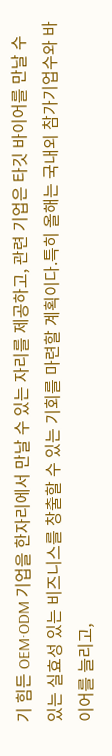기 힘든 OEM·ODM 기업을 한자리에서 만날 수 있는 자리를 제공하고, 관련 기업은 타깃 바이어를 만날 수 있는 실효성 있는 비즈니스를 창출할 수 있는 기회를 마련할 계획이다.특히 올해는 국내외 참가기업수와 바이어를 늘리고,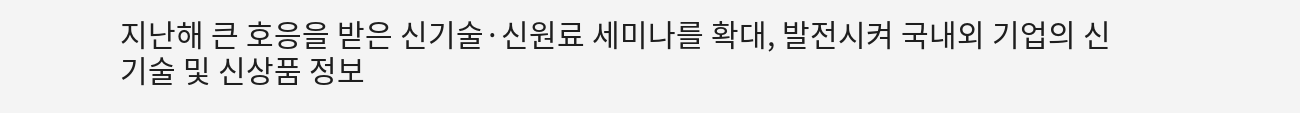지난해 큰 호응을 받은 신기술·신원료 세미나를 확대, 발전시켜 국내외 기업의 신기술 및 신상품 정보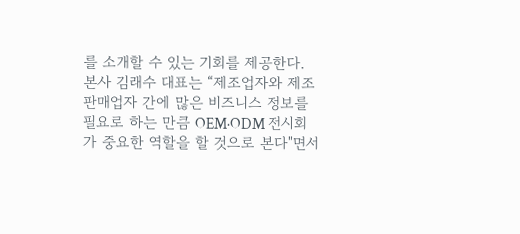를 소개할 수 있는 기회를 제공한다. 본사 김래수 대표는 “제조업자와 제조판매업자 간에 많은 비즈니스 정보를 필요로 하는 만큼 OEM·ODM 전시회가 중요한 역할을 할 것으로 본다"면서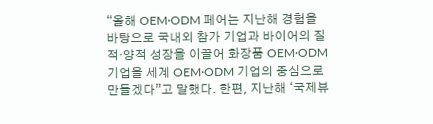“올해 OEM·ODM 페어는 지난해 경험을 바탕으로 국내외 참가 기업과 바이어의 질적·양적 성장을 이끌어 화장품 OEM·ODM 기업을 세계 OEM·ODM 기업의 중심으로 만들겠다”고 말했다. 한편, 지난해 ‘국제뷰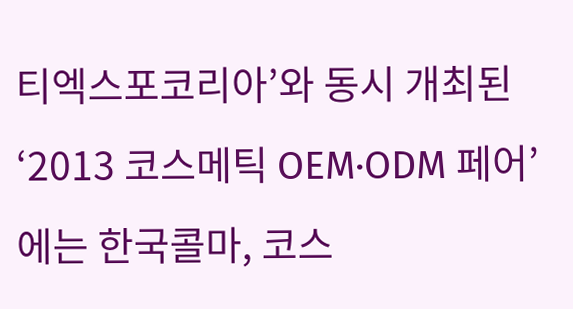티엑스포코리아’와 동시 개최된 ‘2013 코스메틱 OEM·ODM 페어’에는 한국콜마, 코스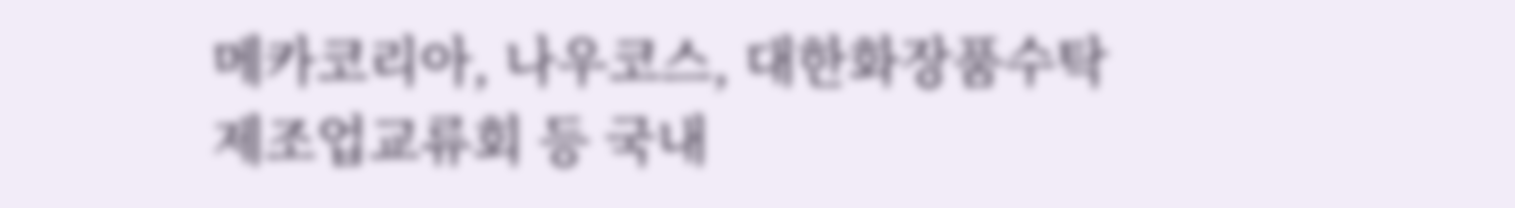메카코리아, 나우코스, 대한화장품수탁제조업교류회 등 국내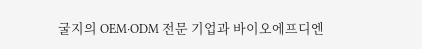굴지의 OEM·ODM 전문 기업과 바이오에프디엔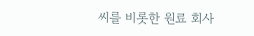씨를 비롯한 원료 회사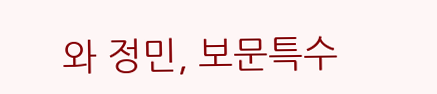와 정민, 보문특수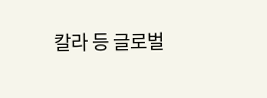칼라 등 글로벌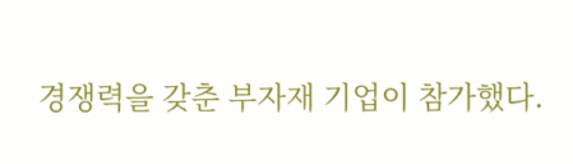경쟁력을 갖춘 부자재 기업이 참가했다.